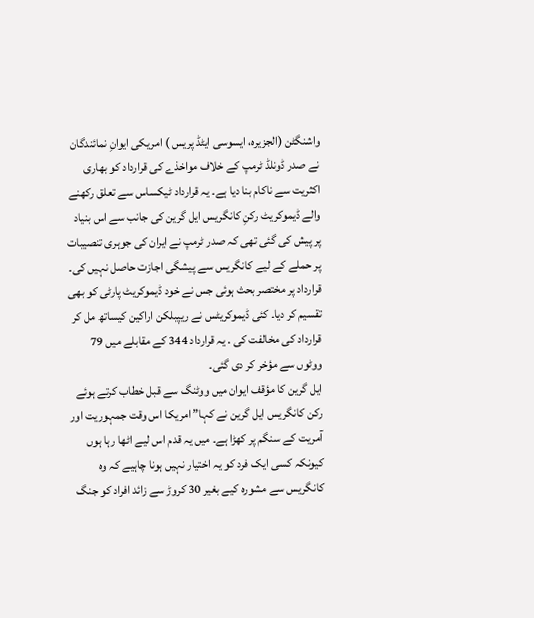واشنگٹن (الجزیرہ، ایسوسی ایٹڈ پریس ) امریکی ایوانِ نمائندگان نے صدر ڈونلڈ ٹرمپ کے خلاف مواخذے کی قرارداد کو بھاری اکثریت سے ناکام بنا دیا ہے۔ یہ قرارداد ٹیکساس سے تعلق رکھنے والے ڈیموکریٹ رکنِ کانگریس ایل گرین کی جانب سے اس بنیاد پر پیش کی گئی تھی کہ صدر ٹرمپ نے ایران کی جوہری تنصیبات پر حملے کے لیے کانگریس سے پیشگی اجازت حاصل نہیں کی۔
قرارداد پر مختصر بحث ہوئی جس نے خود ڈیموکریٹ پارٹی کو بھی تقسیم کر دیا۔ کئی ڈیموکریٹس نے ریپبلکن اراکین کیساتھ مل کر قرارداد کی مخالفت کی . یہ قرارداد 344 کے مقابلے میں 79 ووٹوں سے مؤخر کر دی گئی۔
ایل گرین کا مؤقف ایوان میں ووٹنگ سے قبل خطاب کرتے ہوئے رکن کانگریس ایل گرین نے کہا”امریکا اس وقت جمہوریت اور آمریت کے سنگم پر کھڑا ہے۔ میں یہ قدم اس لیے اٹھا رہا ہوں کیونکہ کسی ایک فرد کو یہ اختیار نہیں ہونا چاہیے کہ وہ کانگریس سے مشورہ کیے بغیر 30 کروڑ سے زائد افراد کو جنگ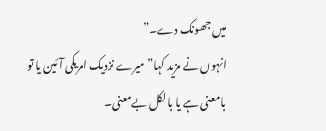میں جھونک دے۔”
انہوں نے مزید کہا”میرے نزدیک امریکی آئین یا تو بامعنی ہے یا بالکل بےمعنی۔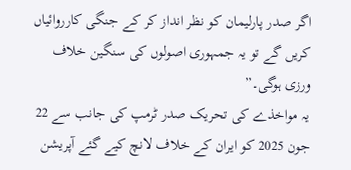اگر صدر پارلیمان کو نظر انداز کر کے جنگی کارروائیاں کریں گے تو یہ جمہوری اصولوں کی سنگین خلاف ورزی ہوگی۔”
یہ مواخذے کی تحریک صدر ٹرمپ کی جانب سے 22 جون 2025 کو ایران کے خلاف لانچ کیے گئے آپریشن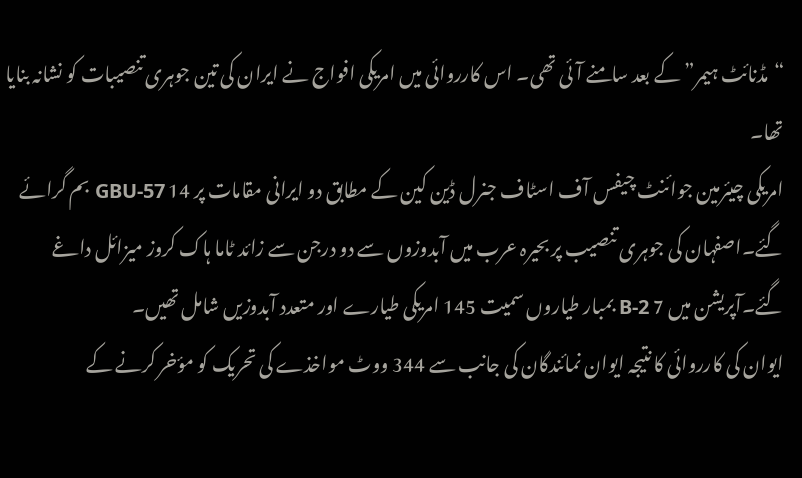“مڈنائٹ ہیمر” کے بعد سامنے آئی تھی۔ اس کارروائی میں امریکی افواج نے ایران کی تین جوہری تنصیبات کو نشانہ بنایا تھا۔
امریکی چیئرمین جوائنٹ چیفس آف اسٹاف جنرل ڈین کین کے مطابق دو ایرانی مقامات پر 14 GBU-57 بم گرائے گئے۔اصفہان کی جوہری تنصیب پر بحیرہ عرب میں آبدوزوں سے دو درجن سے زائد ٹاما ہاک کروز میزائل داغے گئے۔آپریشن میں 7 B-2 بمبار طیاروں سمیت 145 امریکی طیارے اور متعدد آبدوزیں شامل تھیں۔
ایوان کی کارروائی کا نتیجہ ایوان نمائندگان کی جانب سے 344 ووٹ مواخذے کی تحریک کو مؤخر کرنے کے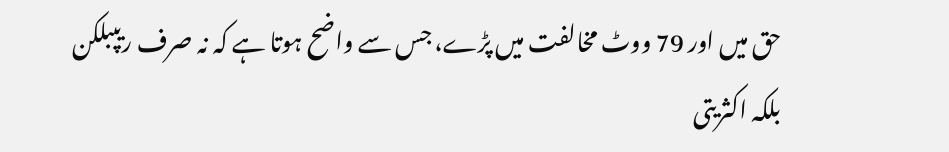حق میں اور 79 ووٹ مخالفت میں پڑے، جس سے واضح ہوتا ہے کہ نہ صرف ریپبلکن بلکہ اکثریتی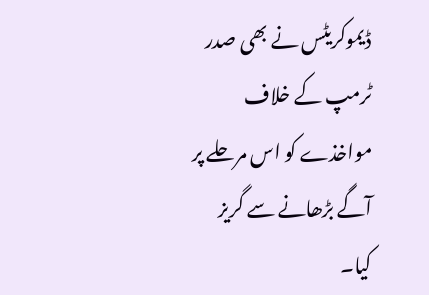ڈیموکریٹس نے بھی صدر ٹرمپ کے خلاف مواخذے کو اس مرحلے پر آگے بڑھانے سے گریز کیا۔